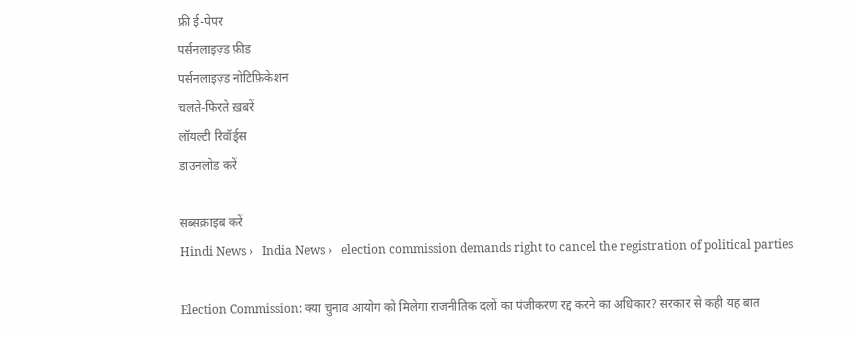फ्री ई-पेपर
पर्सनलाइज़्ड फ़ीड
पर्सनलाइज़्ड नोटिफ़िकेशन
चलते-फिरते ख़बरें
लॉयल्टी रिवॉर्ड्स
डाउनलोड करें

सब्सक्राइब करें
Hindi News ›   India News ›   election commission demands right to cancel the registration of political parties

Election Commission: क्या चुनाव आयोग को मिलेगा राजनीतिक दलों का पंजीकरण रद्द करने का अधिकार? सरकार से कही यह बात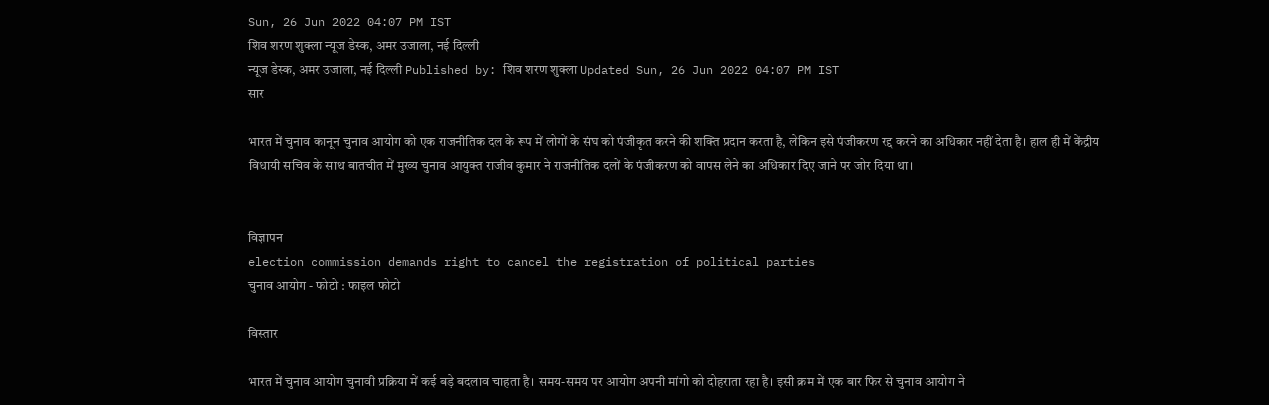Sun, 26 Jun 2022 04:07 PM IST
शिव शरण शुक्ला न्यूज डेस्क, अमर उजाला, नई दिल्ली
न्यूज डेस्क, अमर उजाला, नई दिल्ली Published by: शिव शरण शुक्ला Updated Sun, 26 Jun 2022 04:07 PM IST
सार

भारत में चुनाव कानून चुनाव आयोग को एक राजनीतिक दल के रूप में लोगों के संघ को पंजीकृत करने की शक्ति प्रदान करता है, लेकिन इसे पंजीकरण रद्द करने का अधिकार नहीं देता है। हाल ही में केंद्रीय विधायी सचिव के साथ बातचीत में मुख्य चुनाव आयुक्त राजीव कुमार ने राजनीतिक दलों के पंजीकरण को वापस लेने का अधिकार दिए जाने पर जोर दिया था।


विज्ञापन
election commission demands right to cancel the registration of political parties
चुनाव आयोग - फोटो : फाइल फोटो

विस्तार

भारत में चुनाव आयोग चुनावी प्रक्रिया में कई बड़े बदलाव चाहता है। समय-समय पर आयोग अपनी मांगो को दोहराता रहा है। इसी क्रम में एक बार फिर से चुनाव आयोग ने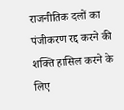राजनीतिक दलों का पंजीकरण रद्द करने की शक्ति हासिल करने के लिए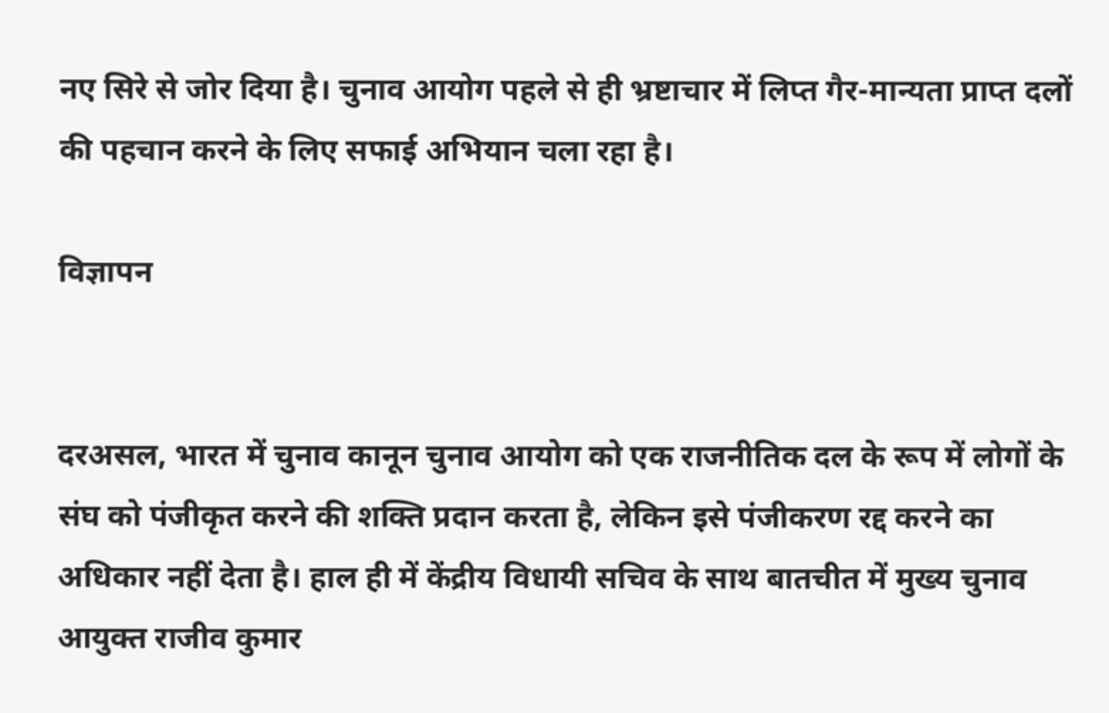नए सिरे से जोर दिया है। चुनाव आयोग पहले से ही भ्रष्टाचार में लिप्त गैर-मान्यता प्राप्त दलों की पहचान करने के लिए सफाई अभियान चला रहा है।

विज्ञापन


दरअसल, भारत में चुनाव कानून चुनाव आयोग को एक राजनीतिक दल के रूप में लोगों के संघ को पंजीकृत करने की शक्ति प्रदान करता है, लेकिन इसे पंजीकरण रद्द करने का अधिकार नहीं देता है। हाल ही में केंद्रीय विधायी सचिव के साथ बातचीत में मुख्य चुनाव आयुक्त राजीव कुमार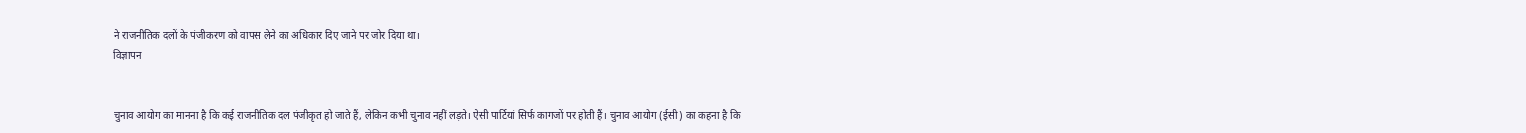ने राजनीतिक दलों के पंजीकरण को वापस लेने का अधिकार दिए जाने पर जोर दिया था।
विज्ञापन


चुनाव आयोग का मानना है कि कई राजनीतिक दल पंजीकृत हो जाते हैं, लेकिन कभी चुनाव नहीं लड़ते। ऐसी पार्टियां सिर्फ कागजों पर होती हैं। चुनाव आयोग (ईसी) का कहना है कि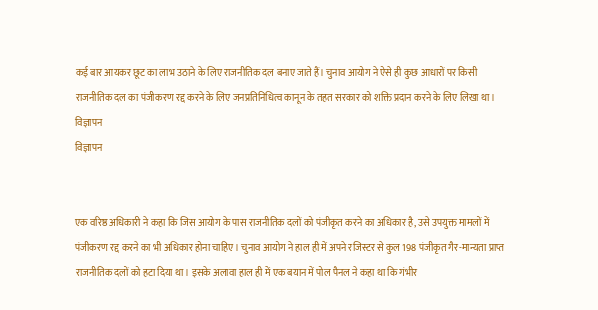कई बार आयकर छूट का लाभ उठाने के लिए राजनीतिक दल बनाए जाते हैं। चुनाव आयोग ने ऐसे ही कुछ आधारों पर किसी राजनीतिक दल का पंजीकरण रद्द करने के लिए जनप्रतिनिधित्व कानून के तहत सरकार को शक्ति प्रदान करने के लिए लिखा था।
विज्ञापन
विज्ञापन


एक वरिष्ठ अधिकारी ने कहा कि जिस आयोग के पास राजनीतिक दलों को पंजीकृत करने का अधिकार है, उसे उपयुक्त मामलों में पंजीकरण रद्द करने का भी अधिकार होना चाहिए। चुनाव आयोग ने हाल ही में अपने रजिस्टर से कुल 198 पंजीकृत गैर-मान्यता प्राप्त राजनीतिक दलों को हटा दिया था। इसके अलावा हाल ही में एक बयान में पोल पैनल ने कहा था कि गंभीर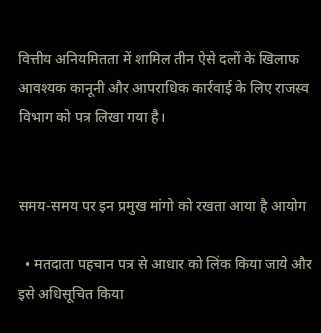वित्तीय अनियमितता में शामिल तीन ऐसे दलों के खिलाफ आवश्यक कानूनी और आपराधिक कार्रवाई के लिए राजस्व विभाग को पत्र लिखा गया है।


समय-समय पर इन प्रमुख मांगो को रखता आया है आयोग

  • मतदाता पहचान पत्र से आधार को लिंक किया जाये और इसे अधिसूचित किया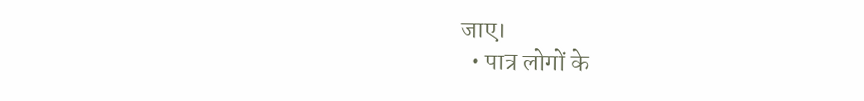जाए।
  • पात्र लोगों के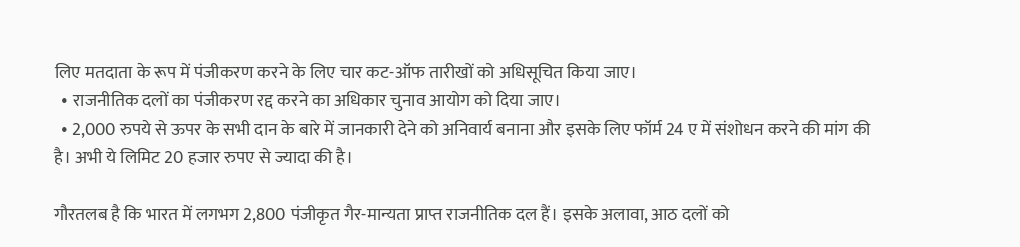लिए मतदाता के रूप में पंजीकरण करने के लिए चार कट-ऑफ तारीखों को अधिसूचित किया जाए।
  • राजनीतिक दलों का पंजीकरण रद्द करने का अधिकार चुनाव आयोग को दिया जाए।
  • 2,000 रुपये से ऊपर के सभी दान के बारे में जानकारी देने को अनिवार्य बनाना और इसके लिए फॉर्म 24 ए में संशोधन करने की मांग की है। अभी ये लिमिट 20 हजार रुपए से ज्यादा की है।

गौरतलब है कि भारत में लगभग 2,800 पंजीकृत गैर-मान्यता प्राप्त राजनीतिक दल हैं। इसके अलावा, आठ दलों को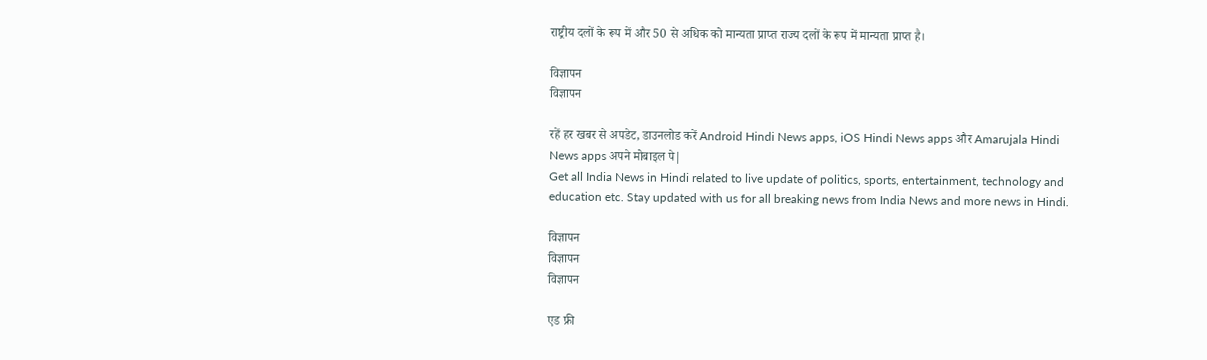राष्ट्रीय दलों के रूप में और 50 से अधिक को मान्यता प्राप्त राज्य दलों के रूप में मान्यता प्राप्त है।

विज्ञापन
विज्ञापन

रहें हर खबर से अपडेट, डाउनलोड करें Android Hindi News apps, iOS Hindi News apps और Amarujala Hindi News apps अपने मोबाइल पे|
Get all India News in Hindi related to live update of politics, sports, entertainment, technology and education etc. Stay updated with us for all breaking news from India News and more news in Hindi.

विज्ञापन
विज्ञापन
विज्ञापन

एड फ्री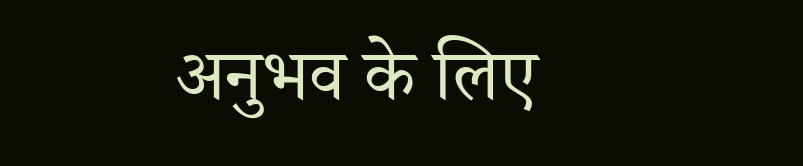अनुभव के लिए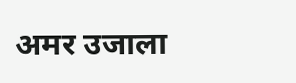अमर उजाला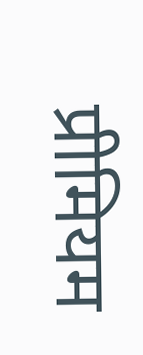प्रीमियम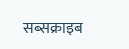सब्सक्राइब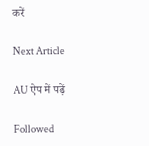करें

Next Article

AU ऐप में पढ़ें

Followed